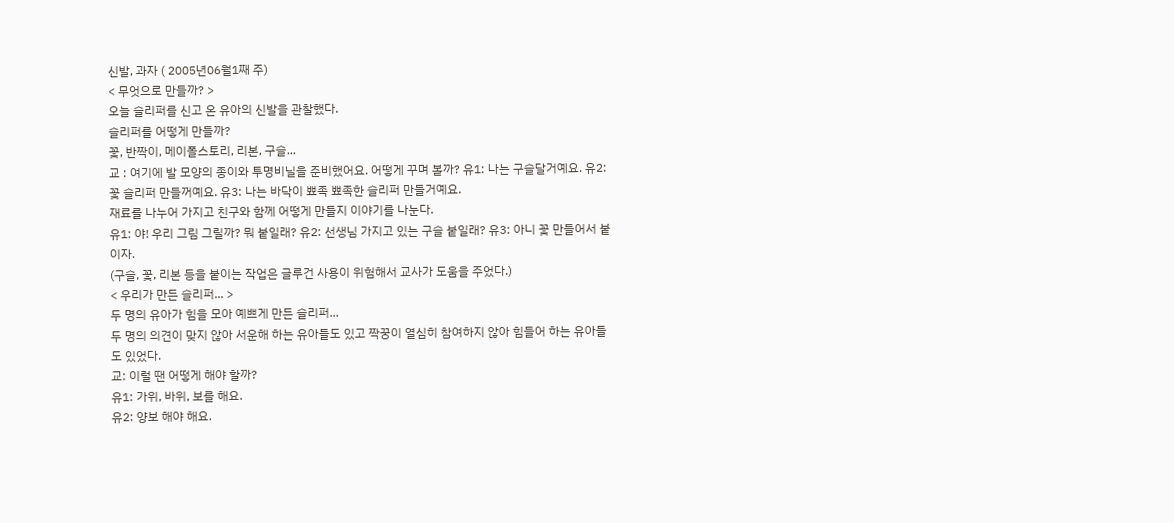신발, 과자 ( 2005년06월1째 주)
< 무엇으로 만들까? >
오늘 슬리퍼를 신고 온 유아의 신발을 관찰했다.
슬리퍼를 어떻게 만들까?
꽃, 반짝이, 메이폴스토리, 리본, 구슬...
교 : 여기에 발 모양의 종이와 투명비닐을 준비했어요. 어떻게 꾸며 볼까? 유1: 나는 구슬달거예요. 유2: 꽃 슬리퍼 만들꺼예요. 유3: 나는 바닥이 뾰족 뾰족한 슬리퍼 만들거예요.
재료를 나누어 가지고 친구와 함께 어떻게 만들지 이야기를 나눈다.
유1: 야! 우리 그림 그릴까? 뭐 붙일래? 유2: 선생님 가지고 있는 구슬 붙일래? 유3: 아니 꽃 만들어서 붙이자.
(구슬, 꽃, 리본 등을 붙이는 작업은 글루건 사용이 위험해서 교사가 도움을 주었다.)
< 우리가 만든 슬리퍼... >
두 명의 유아가 힘을 모아 예쁘게 만든 슬리퍼...
두 명의 의견이 맞지 않아 서운해 하는 유아들도 있고 짝꿍이 열심히 참여하지 않아 힘들어 하는 유아들도 있었다.
교: 이럴 땐 어떻게 해야 할까?
유1: 가위, 바위, 보를 해요.
유2: 양보 해야 해요.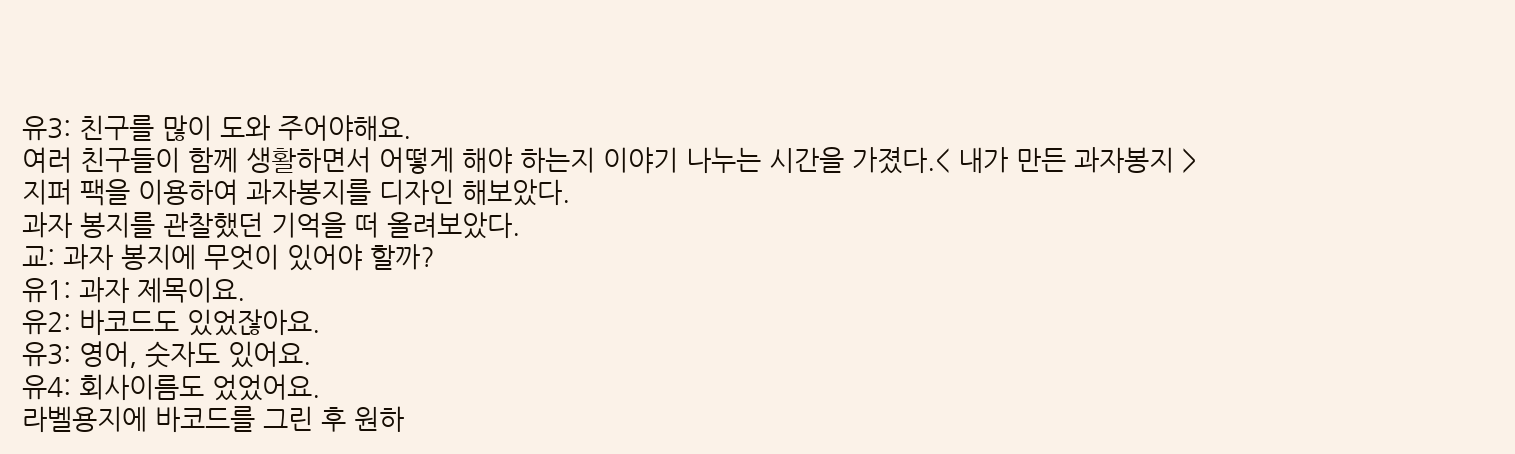유3: 친구를 많이 도와 주어야해요.
여러 친구들이 함께 생활하면서 어떻게 해야 하는지 이야기 나누는 시간을 가졌다.< 내가 만든 과자봉지 >
지퍼 팩을 이용하여 과자봉지를 디자인 해보았다.
과자 봉지를 관찰했던 기억을 떠 올려보았다.
교: 과자 봉지에 무엇이 있어야 할까?
유1: 과자 제목이요.
유2: 바코드도 있었잖아요.
유3: 영어, 숫자도 있어요.
유4: 회사이름도 었었어요.
라벨용지에 바코드를 그린 후 원하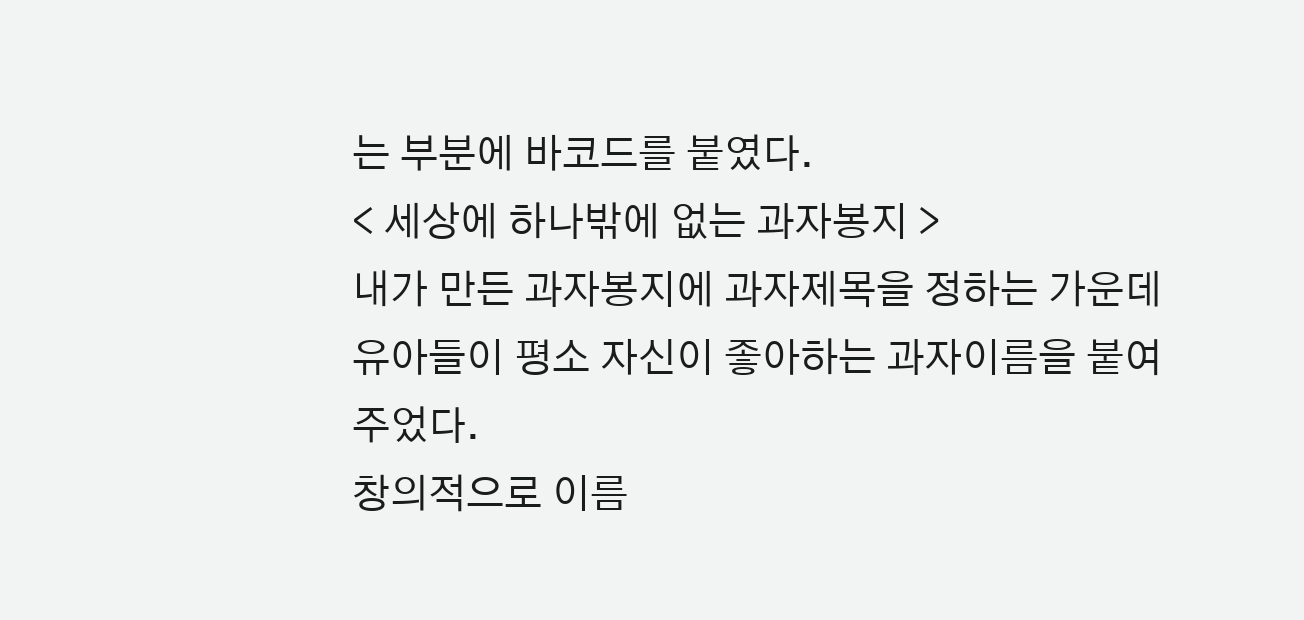는 부분에 바코드를 붙였다.
< 세상에 하나밖에 없는 과자봉지 >
내가 만든 과자봉지에 과자제목을 정하는 가운데 유아들이 평소 자신이 좋아하는 과자이름을 붙여주었다.
창의적으로 이름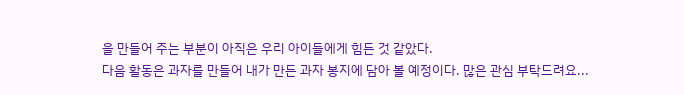을 만들어 주는 부분이 아직은 우리 아이들에게 힘든 것 같았다.
다음 활동은 과자를 만들어 내가 만든 과자 봉지에 담아 볼 예정이다. 많은 관심 부탁드려요...